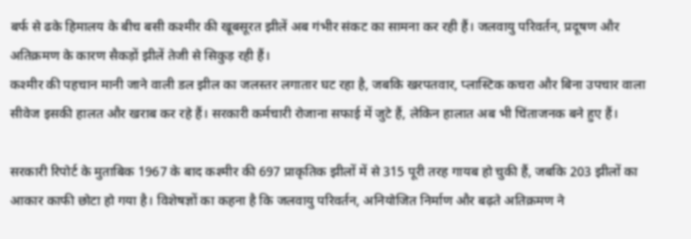बर्फ से ढके हिमालय के बीच बसी कश्मीर की खूबसूरत झीलें अब गंभीर संकट का सामना कर रही हैं। जलवायु परिवर्तन, प्रदूषण और अतिक्रमण के कारण सैकड़ों झीलें तेजी से सिकुड़ रही हैं।
कश्मीर की पहचान मानी जाने वाली डल झील का जलस्तर लगातार घट रहा है, जबकि खरपतवार, प्लास्टिक कचरा और बिना उपचार वाला सीवेज इसकी हालत और खराब कर रहे हैं। सरकारी कर्मचारी रोजाना सफाई में जुटे हैं, लेकिन हालात अब भी चिंताजनक बने हुए हैं।

सरकारी रिपोर्ट के मुताबिक 1967 के बाद कश्मीर की 697 प्राकृतिक झीलों में से 315 पूरी तरह गायब हो चुकी हैं, जबकि 203 झीलों का आकार काफी छोटा हो गया है। विशेषज्ञों का कहना है कि जलवायु परिवर्तन, अनियोजित निर्माण और बढ़ते अतिक्रमण ने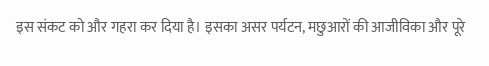इस संकट को और गहरा कर दिया है। इसका असर पर्यटन, मछुआरों की आजीविका और पूरे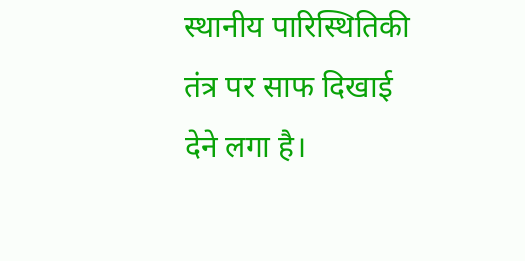स्थानीय पारिस्थितिकी तंत्र पर साफ दिखाई देने लगा है।